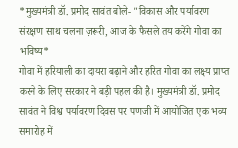*मुख्यमंत्री डॉ. प्रमोद सावंत बोले- "विकास और पर्यावरण संरक्षण साथ चलना ज़रूरी, आज के फैसले तय करेंगे गोवा का भविष्य*
गोवा में हरियाली का दायरा बढ़ाने और हरित गोवा का लक्ष्य प्राप्त करने के लिए सरकार ने बड़ी पहल की है। मुख्यमंत्री डॉ. प्रमोद सावंत ने विश्व पर्यावरण दिवस पर पणजी में आयोजित एक भव्य समारोह में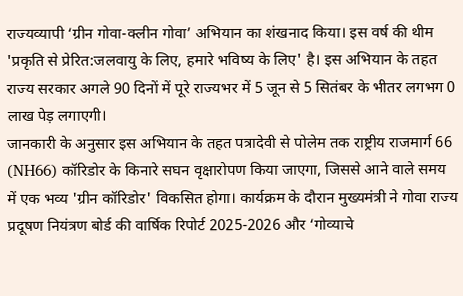राज्यव्यापी ‘ग्रीन गोवा-क्लीन गोवा’ अभियान का शंखनाद किया। इस वर्ष की थीम 'प्रकृति से प्रेरित:जलवायु के लिए, हमारे भविष्य के लिए' है। इस अभियान के तहत राज्य सरकार अगले 90 दिनों में पूरे राज्यभर में 5 जून से 5 सितंबर के भीतर लगभग 0 लाख पेड़ लगाएगी।
जानकारी के अनुसार इस अभियान के तहत पत्रादेवी से पोलेम तक राष्ट्रीय राजमार्ग 66 (NH66) कॉरिडोर के किनारे सघन वृक्षारोपण किया जाएगा, जिससे आने वाले समय में एक भव्य 'ग्रीन कॉरिडोर' विकसित होगा। कार्यक्रम के दौरान मुख्यमंत्री ने गोवा राज्य प्रदूषण नियंत्रण बोर्ड की वार्षिक रिपोर्ट 2025-2026 और ‘गोव्याचे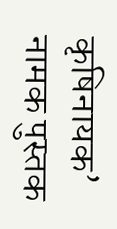कृषिनायक’ नामक पुस्तक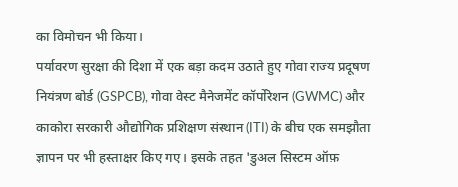का विमोचन भी किया।
पर्यावरण सुरक्षा की दिशा में एक बड़ा कदम उठाते हुए गोवा राज्य प्रदूषण नियंत्रण बोर्ड (GSPCB), गोवा वेस्ट मैनेजमेंट कॉर्पोरेशन (GWMC) और काकोरा सरकारी औद्योगिक प्रशिक्षण संस्थान (ITI) के बीच एक समझौता ज्ञापन पर भी हस्ताक्षर किए गए। इसके तहत 'डुअल सिस्टम ऑफ़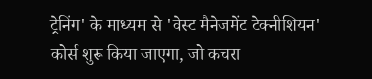ट्रेनिंग' के माध्यम से 'वेस्ट मैनेजमेंट टेक्नीशियन' कोर्स शुरू किया जाएगा, जो कचरा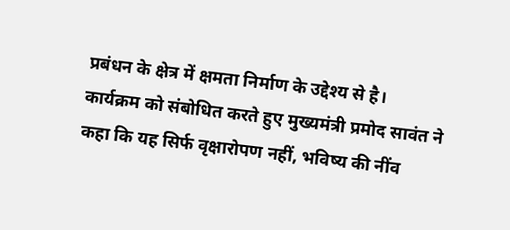प्रबंधन के क्षेत्र में क्षमता निर्माण के उद्देश्य से है।
कार्यक्रम को संबोधित करते हुए मुख्यमंत्री प्रमोद सावंत ने कहा कि यह सिर्फ वृक्षारोपण नहीं, भविष्य की नींव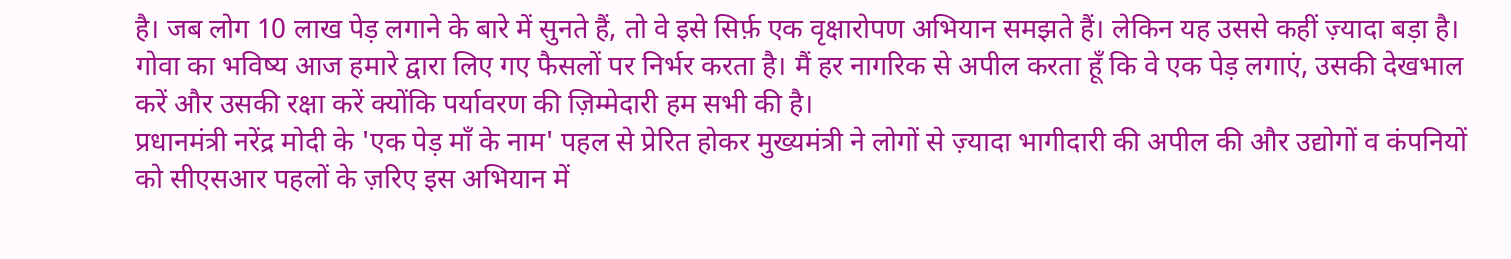है। जब लोग 10 लाख पेड़ लगाने के बारे में सुनते हैं, तो वे इसे सिर्फ़ एक वृक्षारोपण अभियान समझते हैं। लेकिन यह उससे कहीं ज़्यादा बड़ा है। गोवा का भविष्य आज हमारे द्वारा लिए गए फैसलों पर निर्भर करता है। मैं हर नागरिक से अपील करता हूँ कि वे एक पेड़ लगाएं, उसकी देखभाल करें और उसकी रक्षा करें क्योंकि पर्यावरण की ज़िम्मेदारी हम सभी की है।
प्रधानमंत्री नरेंद्र मोदी के 'एक पेड़ माँ के नाम' पहल से प्रेरित होकर मुख्यमंत्री ने लोगों से ज़्यादा भागीदारी की अपील की और उद्योगों व कंपनियों को सीएसआर पहलों के ज़रिए इस अभियान में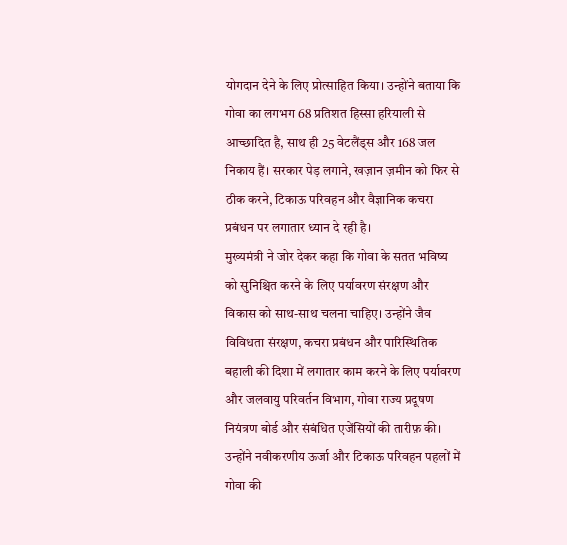योगदान देने के लिए प्रोत्साहित किया। उन्होंने बताया कि गोवा का लगभग 68 प्रतिशत हिस्सा हरियाली से आच्छादित है, साथ ही 25 वेटलैंड्स और 168 जल निकाय हैं। सरकार पेड़ लगाने, खज़ान ज़मीन को फिर से ठीक करने, टिकाऊ परिवहन और वैज्ञानिक कचरा प्रबंधन पर लगातार ध्यान दे रही है।
मुख्यमंत्री ने जोर देकर कहा कि गोवा के सतत भविष्य को सुनिश्चित करने के लिए पर्यावरण संरक्षण और विकास को साथ-साथ चलना चाहिए। उन्होंने जैव विविधता संरक्षण, कचरा प्रबंधन और पारिस्थितिक बहाली की दिशा में लगातार काम करने के लिए पर्यावरण और जलवायु परिवर्तन विभाग, गोवा राज्य प्रदूषण नियंत्रण बोर्ड और संबंधित एजेंसियों की तारीफ़ की। उन्होंने नवीकरणीय ऊर्जा और टिकाऊ परिवहन पहलों में गोवा की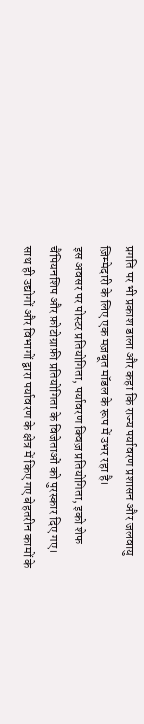प्रगति पर भी प्रकाश डाला और कहा कि राज्य पर्यावरण प्रशासन और जलवायु ज़िम्मेदारी के लिए एक मज़बूत मॉडल के रूप में उभर रहा है।
इस अवसर पर पोस्टर प्रतियोगिता, पर्यावरण क्विज़ प्रतियोगिता, इको शेफ चैंपियनशिप और फ़ोटोग्राफ़ी प्रतियोगिता के विजेताओं को पुरस्कार दिए गए। साथ ही उद्योगों और विभागों द्वारा पर्यावरण के क्षेत्र में किए गए बेहतरीन कामों के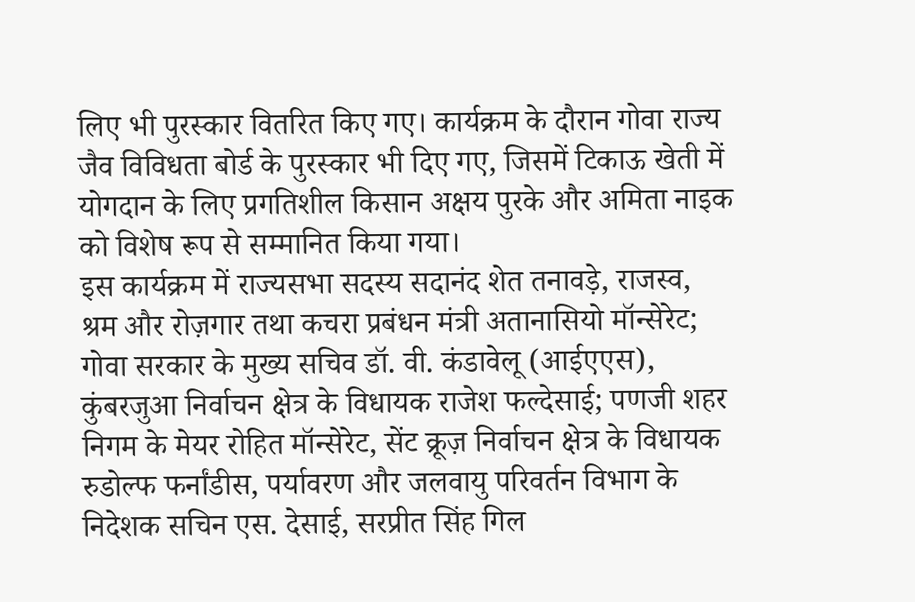लिए भी पुरस्कार वितरित किए गए। कार्यक्रम के दौरान गोवा राज्य जैव विविधता बोर्ड के पुरस्कार भी दिए गए, जिसमें टिकाऊ खेती में योगदान के लिए प्रगतिशील किसान अक्षय पुरके और अमिता नाइक को विशेष रूप से सम्मानित किया गया।
इस कार्यक्रम में राज्यसभा सदस्य सदानंद शेत तनावड़े, राजस्व, श्रम और रोज़गार तथा कचरा प्रबंधन मंत्री अतानासियो मॉन्सेरेट; गोवा सरकार के मुख्य सचिव डॉ. वी. कंडावेलू (आईएएस), कुंबरजुआ निर्वाचन क्षेत्र के विधायक राजेश फल्देसाई; पणजी शहर निगम के मेयर रोहित मॉन्सेरेट, सेंट क्रूज़ निर्वाचन क्षेत्र के विधायक रुडोल्फ फर्नांडीस, पर्यावरण और जलवायु परिवर्तन विभाग के निदेशक सचिन एस. देसाई, सरप्रीत सिंह गिल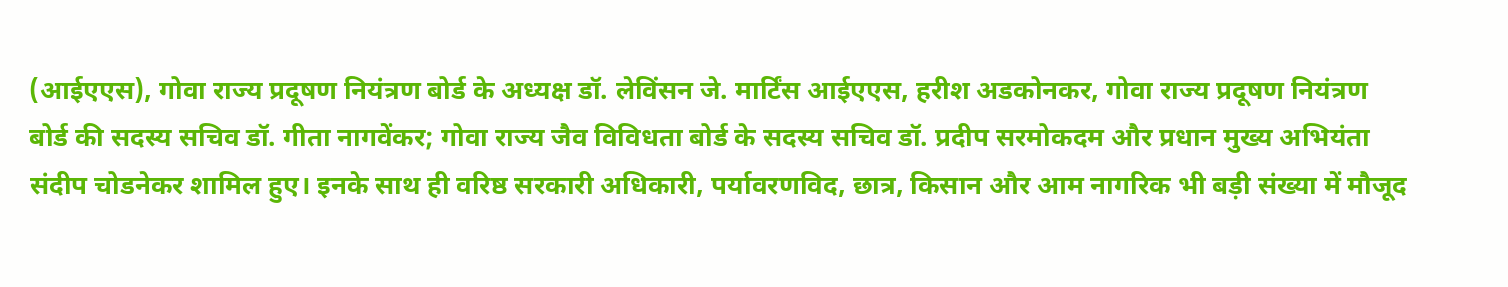(आईएएस), गोवा राज्य प्रदूषण नियंत्रण बोर्ड के अध्यक्ष डॉ. लेविंसन जे. मार्टिंस आईएएस, हरीश अडकोनकर, गोवा राज्य प्रदूषण नियंत्रण बोर्ड की सदस्य सचिव डॉ. गीता नागवेंकर; गोवा राज्य जैव विविधता बोर्ड के सदस्य सचिव डॉ. प्रदीप सरमोकदम और प्रधान मुख्य अभियंता संदीप चोडनेकर शामिल हुए। इनके साथ ही वरिष्ठ सरकारी अधिकारी, पर्यावरणविद, छात्र, किसान और आम नागरिक भी बड़ी संख्या में मौजूद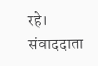रहे।
संवाददाता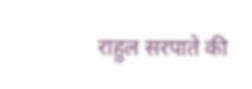राहुल सरपाते की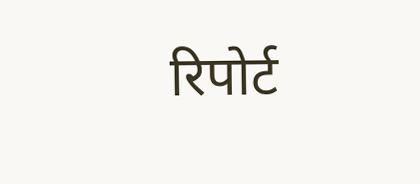रिपोर्ट